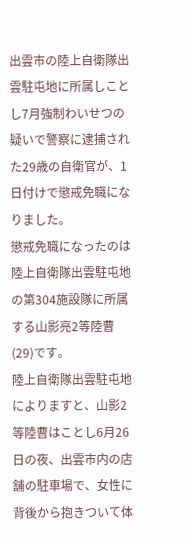出雲市の陸上自衛隊出雲駐屯地に所属しことし7月強制わいせつの疑いで警察に逮捕された29歳の自衛官が、1日付けで懲戒免職になりました。
懲戒免職になったのは陸上自衛隊出雲駐屯地の第304施設隊に所属する山影亮2等陸曹(29)です。
陸上自衛隊出雲駐屯地によりますと、山影2等陸曹はことし6月26日の夜、出雲市内の店舗の駐車場で、女性に背後から抱きついて体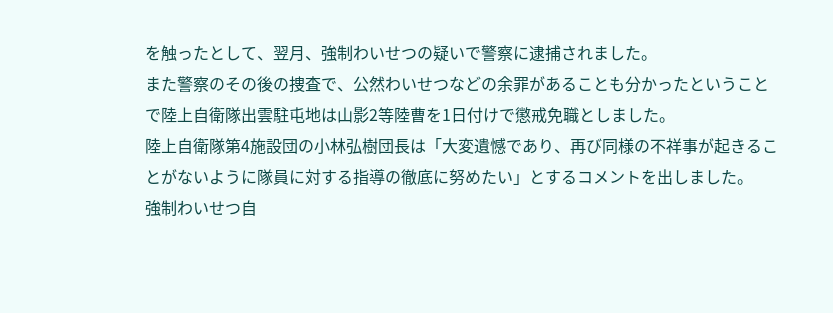を触ったとして、翌月、強制わいせつの疑いで警察に逮捕されました。
また警察のその後の捜査で、公然わいせつなどの余罪があることも分かったということで陸上自衛隊出雲駐屯地は山影2等陸曹を1日付けで懲戒免職としました。
陸上自衛隊第4施設団の小林弘樹団長は「大変遺憾であり、再び同様の不祥事が起きることがないように隊員に対する指導の徹底に努めたい」とするコメントを出しました。
強制わいせつ自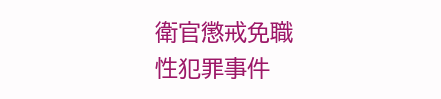衛官懲戒免職
性犯罪事件